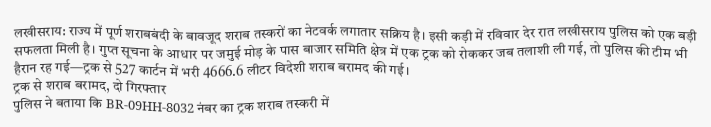लखीसराय: राज्य में पूर्ण शराबबंदी के बावजूद शराब तस्करों का नेटवर्क लगातार सक्रिय है। इसी कड़ी में रविवार देर रात लखीसराय पुलिस को एक बड़ी सफलता मिली है। गुप्त सूचना के आधार पर जमुई मोड़ के पास बाजार समिति क्षेत्र में एक ट्रक को रोककर जब तलाशी ली गई, तो पुलिस की टीम भी हैरान रह गई—ट्रक से 527 कार्टन में भरी 4666.6 लीटर विदेशी शराब बरामद की गई।
ट्रक से शराब बरामद, दो गिरफ्तार
पुलिस ने बताया कि BR-09HH-8032 नंबर का ट्रक शराब तस्करी में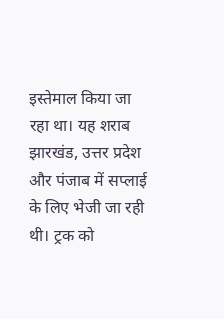इस्तेमाल किया जा रहा था। यह शराब झारखंड, उत्तर प्रदेश और पंजाब में सप्लाई के लिए भेजी जा रही थी। ट्रक को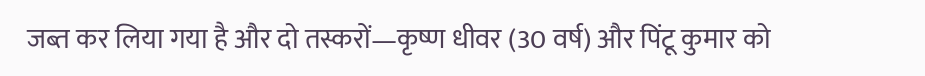जब्त कर लिया गया है और दो तस्करों—कृष्ण धीवर (30 वर्ष) और पिंटू कुमार को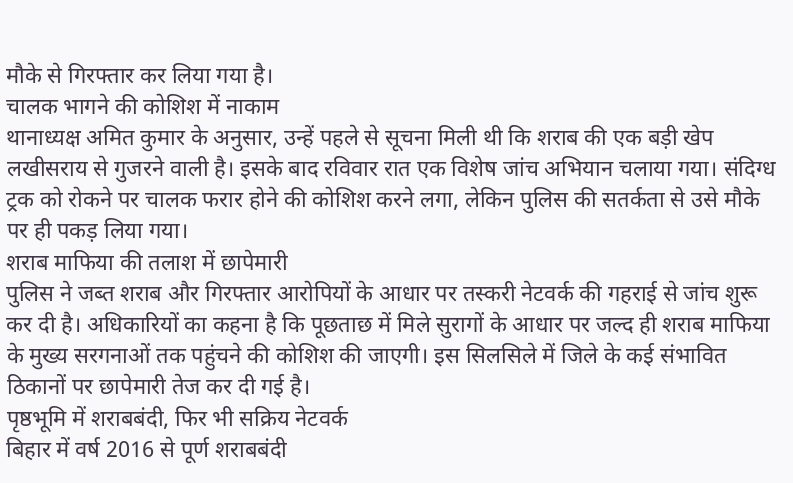मौके से गिरफ्तार कर लिया गया है।
चालक भागने की कोशिश में नाकाम
थानाध्यक्ष अमित कुमार के अनुसार, उन्हें पहले से सूचना मिली थी कि शराब की एक बड़ी खेप लखीसराय से गुजरने वाली है। इसके बाद रविवार रात एक विशेष जांच अभियान चलाया गया। संदिग्ध ट्रक को रोकने पर चालक फरार होने की कोशिश करने लगा, लेकिन पुलिस की सतर्कता से उसे मौके पर ही पकड़ लिया गया।
शराब माफिया की तलाश में छापेमारी
पुलिस ने जब्त शराब और गिरफ्तार आरोपियों के आधार पर तस्करी नेटवर्क की गहराई से जांच शुरू कर दी है। अधिकारियों का कहना है कि पूछताछ में मिले सुरागों के आधार पर जल्द ही शराब माफिया के मुख्य सरगनाओं तक पहुंचने की कोशिश की जाएगी। इस सिलसिले में जिले के कई संभावित ठिकानों पर छापेमारी तेज कर दी गई है।
पृष्ठभूमि में शराबबंदी, फिर भी सक्रिय नेटवर्क
बिहार में वर्ष 2016 से पूर्ण शराबबंदी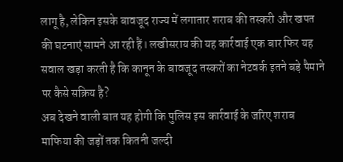लागू है, लेकिन इसके बावजूद राज्य में लगातार शराब की तस्करी और खपत की घटनाएं सामने आ रही हैं। लखीसराय की यह कार्रवाई एक बार फिर यह सवाल खड़ा करती है कि कानून के बावजूद तस्करों का नेटवर्क इतने बड़े पैमाने पर कैसे सक्रिय है?
अब देखने वाली बात यह होगी कि पुलिस इस कार्रवाई के जरिए शराब माफिया की जड़ों तक कितनी जल्दी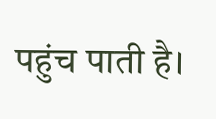पहुंच पाती है।